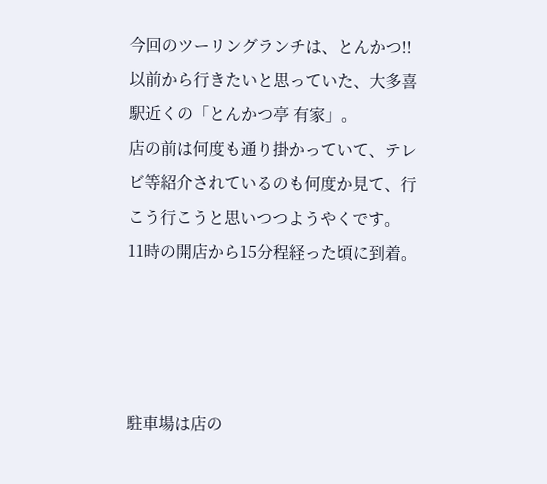今回のツーリングランチは、とんかつ!!
以前から行きたいと思っていた、大多喜駅近くの「とんかつ亭 有家」。
店の前は何度も通り掛かっていて、テレビ等紹介されているのも何度か見て、行こう行こうと思いつつようやくです。
11時の開店から15分程経った頃に到着。




駐車場は店の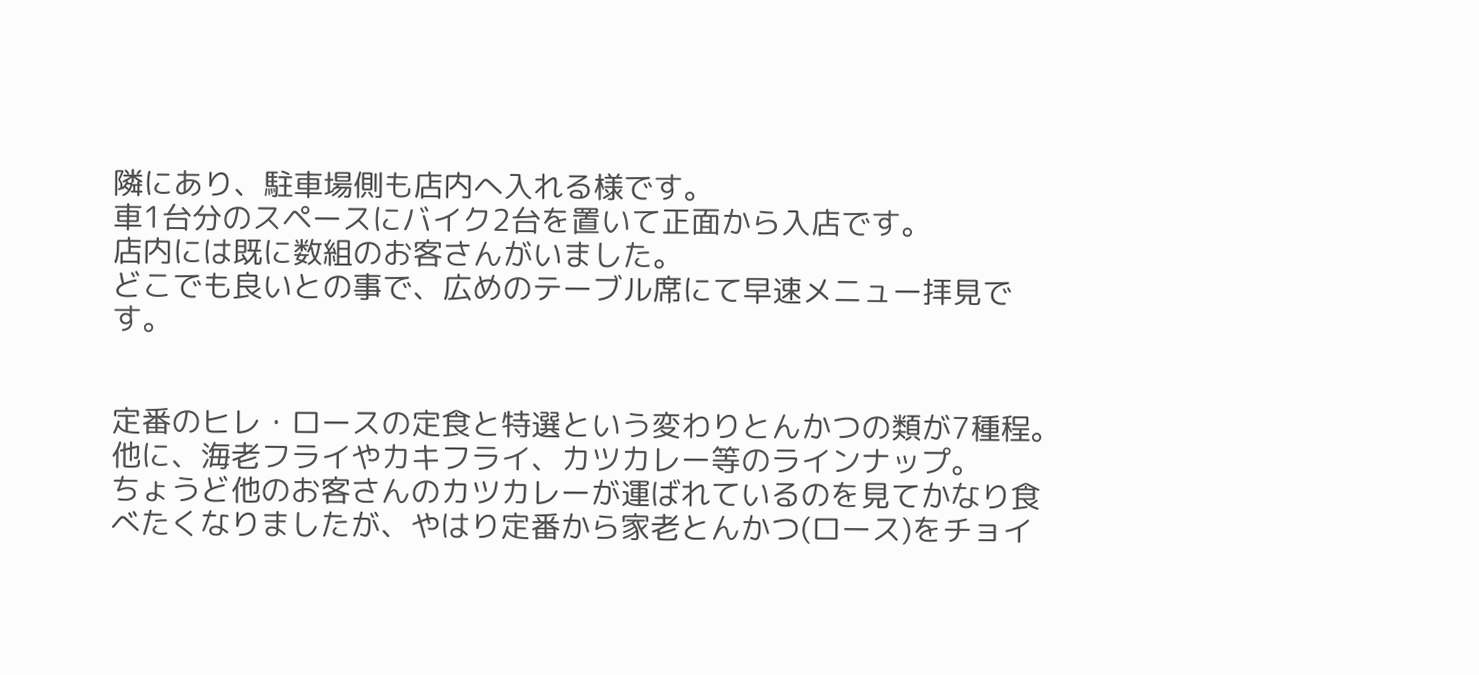隣にあり、駐車場側も店内へ入れる様です。
車1台分のスペースにバイク2台を置いて正面から入店です。
店内には既に数組のお客さんがいました。
どこでも良いとの事で、広めのテーブル席にて早速メニュー拝見です。


定番のヒレ・ロースの定食と特選という変わりとんかつの類が7種程。
他に、海老フライやカキフライ、カツカレー等のラインナップ。
ちょうど他のお客さんのカツカレーが運ばれているのを見てかなり食べたくなりましたが、やはり定番から家老とんかつ(ロース)をチョイ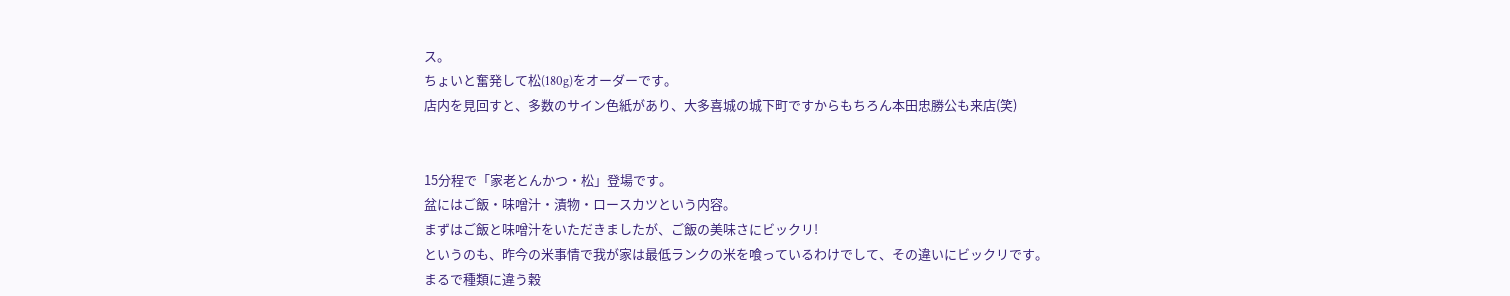ス。
ちょいと奮発して松(180g)をオーダーです。
店内を見回すと、多数のサイン色紙があり、大多喜城の城下町ですからもちろん本田忠勝公も来店(笑)


15分程で「家老とんかつ・松」登場です。
盆にはご飯・味噌汁・漬物・ロースカツという内容。
まずはご飯と味噌汁をいただきましたが、ご飯の美味さにビックリ!
というのも、昨今の米事情で我が家は最低ランクの米を喰っているわけでして、その違いにビックリです。
まるで種類に違う穀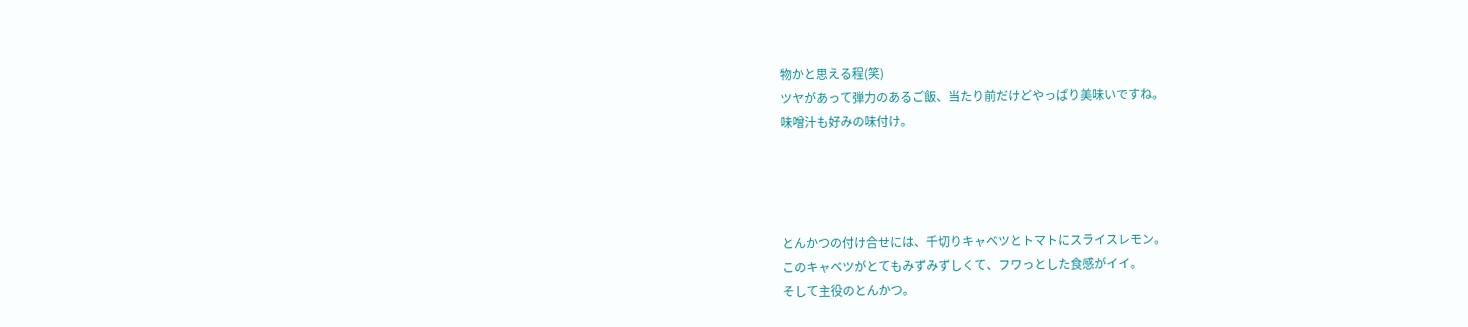物かと思える程(笑)
ツヤがあって弾力のあるご飯、当たり前だけどやっぱり美味いですね。
味噌汁も好みの味付け。




とんかつの付け合せには、千切りキャベツとトマトにスライスレモン。
このキャベツがとてもみずみずしくて、フワっとした食感がイイ。
そして主役のとんかつ。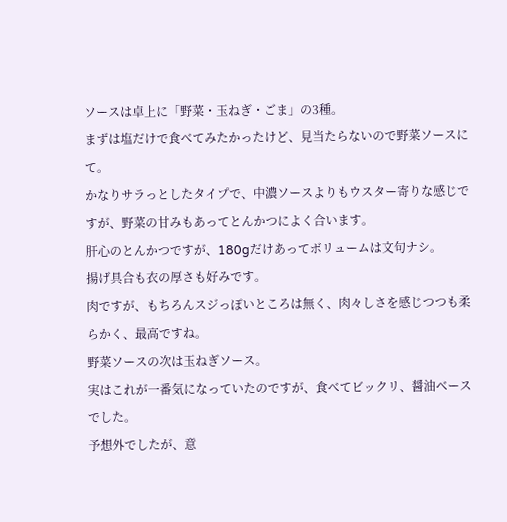ソースは卓上に「野菜・玉ねぎ・ごま」の3種。
まずは塩だけで食べてみたかったけど、見当たらないので野菜ソースにて。
かなりサラっとしたタイプで、中濃ソースよりもウスター寄りな感じですが、野菜の甘みもあってとんかつによく合います。
肝心のとんかつですが、180gだけあってボリュームは文句ナシ。
揚げ具合も衣の厚さも好みです。
肉ですが、もちろんスジっぽいところは無く、肉々しさを感じつつも柔らかく、最高ですね。
野菜ソースの次は玉ねぎソース。
実はこれが一番気になっていたのですが、食べてビックリ、醤油ベースでした。
予想外でしたが、意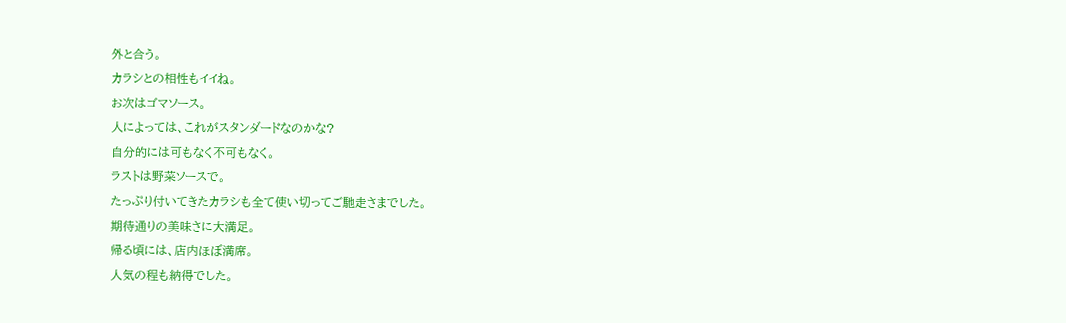外と合う。
カラシとの相性もイイね。
お次はゴマソース。
人によっては、これがスタンダードなのかな?
自分的には可もなく不可もなく。
ラストは野菜ソースで。
たっぷり付いてきたカラシも全て使い切ってご馳走さまでした。
期待通りの美味さに大満足。
帰る頃には、店内ほぼ満席。
人気の程も納得でした。